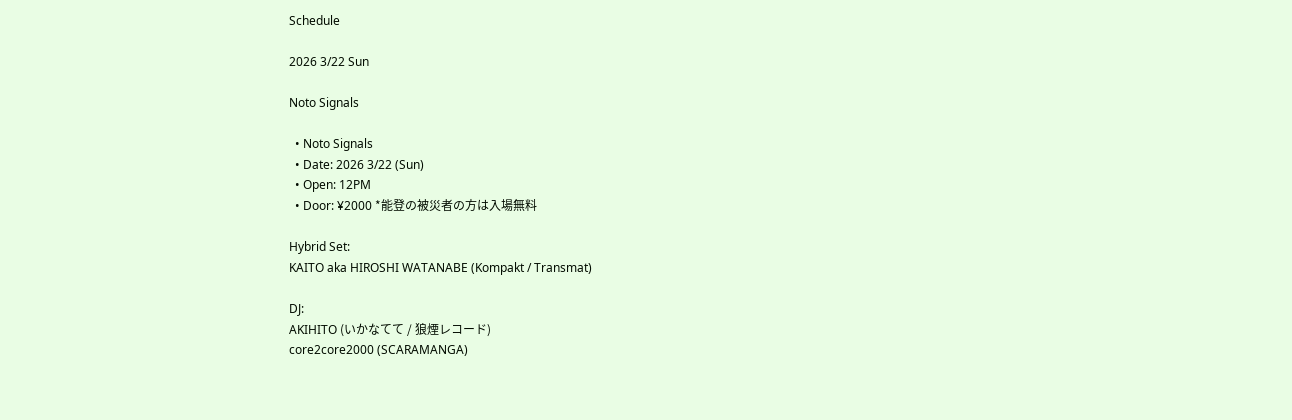Schedule

2026 3/22 Sun

Noto Signals

  • Noto Signals
  • Date: 2026 3/22 (Sun)
  • Open: 12PM
  • Door: ¥2000 *能登の被災者の方は入場無料

Hybrid Set:
KAITO aka HIROSHI WATANABE (Kompakt / Transmat)

DJ:
AKIHITO (いかなてて / 狼煙レコード)
core2core2000 (SCARAMANGA)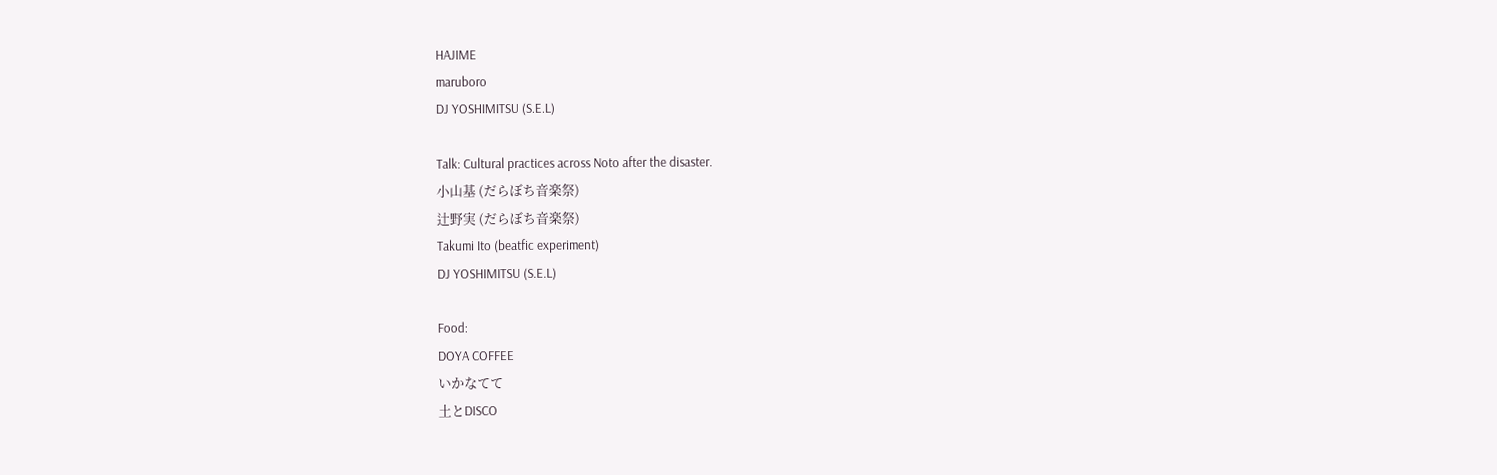HAJIME
maruboro
DJ YOSHIMITSU (S.E.L)

Talk: Cultural practices across Noto after the disaster.
小山基 (だらぼち音楽祭)
辻野実 (だらぼち音楽祭)
Takumi Ito (beatfic experiment)
DJ YOSHIMITSU (S.E.L)

Food:
DOYA COFFEE
いかなてて
土とDISCO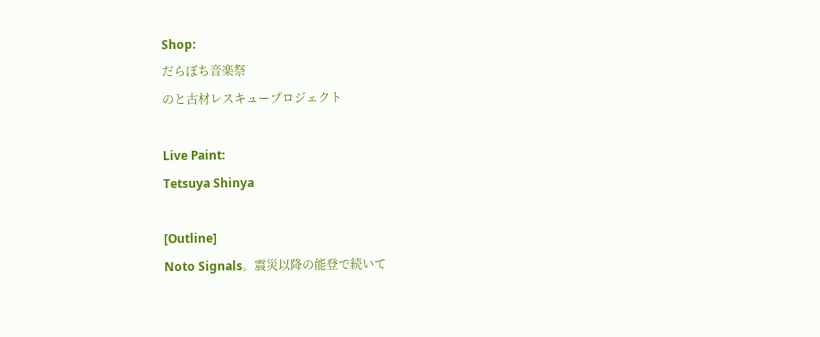Shop:
だらぼち音楽祭
のと古材レスキュープロジェクト

Live Paint:
Tetsuya Shinya

[Outline]
Noto Signals。震災以降の能登で続いて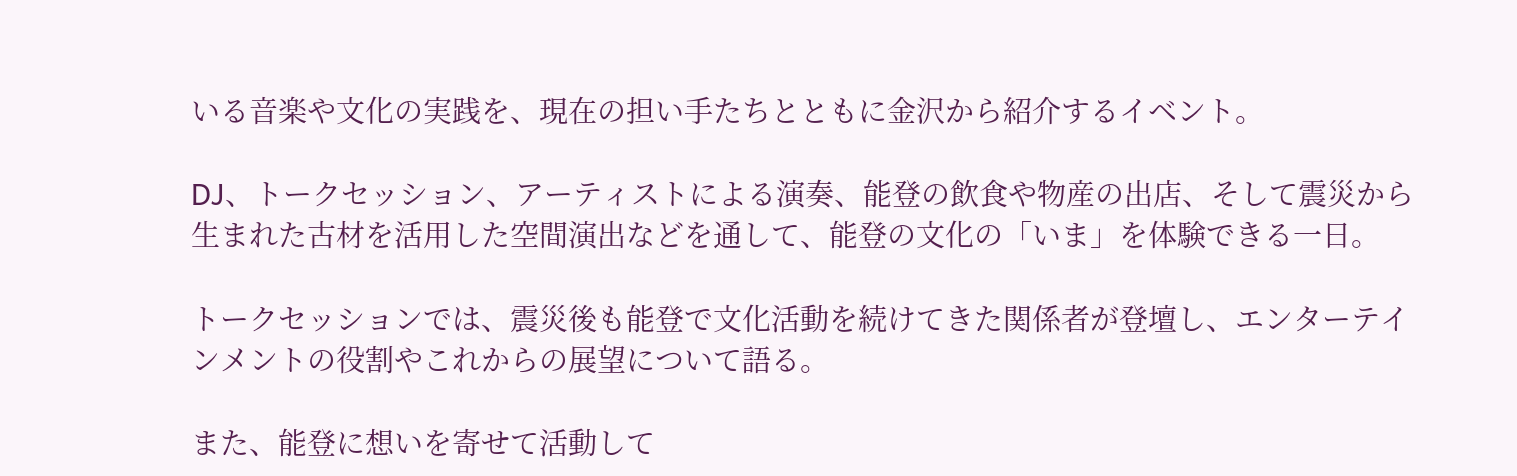いる音楽や文化の実践を、現在の担い手たちとともに金沢から紹介するイベント。

DJ、トークセッション、アーティストによる演奏、能登の飲食や物産の出店、そして震災から生まれた古材を活用した空間演出などを通して、能登の文化の「いま」を体験できる一日。

トークセッションでは、震災後も能登で文化活動を続けてきた関係者が登壇し、エンターテインメントの役割やこれからの展望について語る。

また、能登に想いを寄せて活動して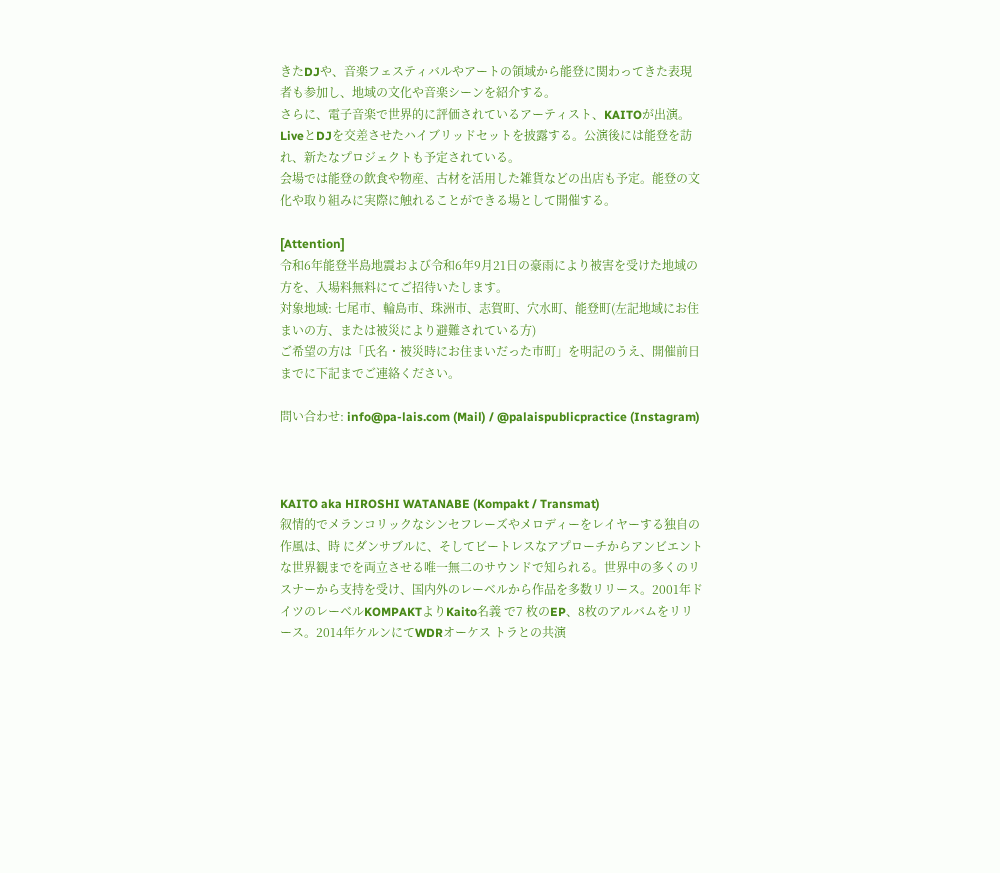きたDJや、音楽フェスティバルやアートの領域から能登に関わってきた表現者も参加し、地域の文化や音楽シーンを紹介する。
さらに、電子音楽で世界的に評価されているアーティスト、KAITOが出演。LiveとDJを交差させたハイブリッドセットを披露する。公演後には能登を訪れ、新たなプロジェクトも予定されている。
会場では能登の飲食や物産、古材を活用した雑貨などの出店も予定。能登の文化や取り組みに実際に触れることができる場として開催する。

[Attention]
令和6年能登半島地震および令和6年9月21日の豪雨により被害を受けた地域の方を、入場料無料にてご招待いたします。
対象地域: 七尾市、輪島市、珠洲市、志賀町、穴水町、能登町(左記地域にお住まいの方、または被災により避難されている方)
ご希望の方は「氏名・被災時にお住まいだった市町」を明記のうえ、開催前日までに下記までご連絡ください。

問い合わせ: info@pa-lais.com (Mail) / @palaispublicpractice (Instagram)



KAITO aka HIROSHI WATANABE (Kompakt / Transmat)
叙情的でメランコリックなシンセフレーズやメロディーをレイヤーする独自の作風は、時 にダンサブルに、そしてビートレスなアプローチからアンビエントな世界観までを両立させる唯一無二のサウンドで知られる。世界中の多くのリスナーから支持を受け、国内外のレーベルから作品を多数リリース。2001年ドイツのレーベルKOMPAKTよりKaito名義 で7 枚のEP、8枚のアルバムをリリース。2014年ケルンにてWDRオーケス トラとの共演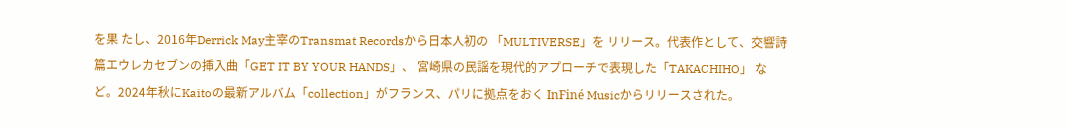を果 たし、2016年Derrick May主宰のTransmat Recordsから日本人初の 「MULTIVERSE」を リリース。代表作として、交響詩篇エウレカセブンの挿入曲「GET IT BY YOUR HANDS」、 宮崎県の民謡を現代的アプローチで表現した「TAKACHIHO」 など。2024年秋にKaitoの最新アルバム「collection」がフランス、パリに拠点をおく InFiné Musicからリリースされた。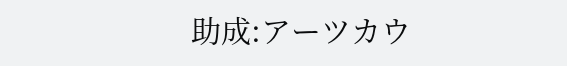助成:アーツカウ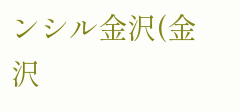ンシル金沢(金沢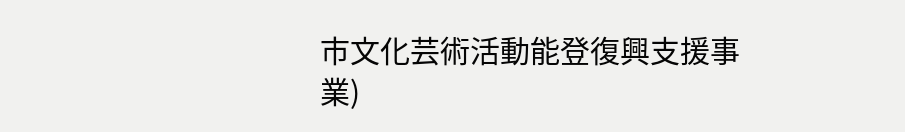市文化芸術活動能登復興支援事業)